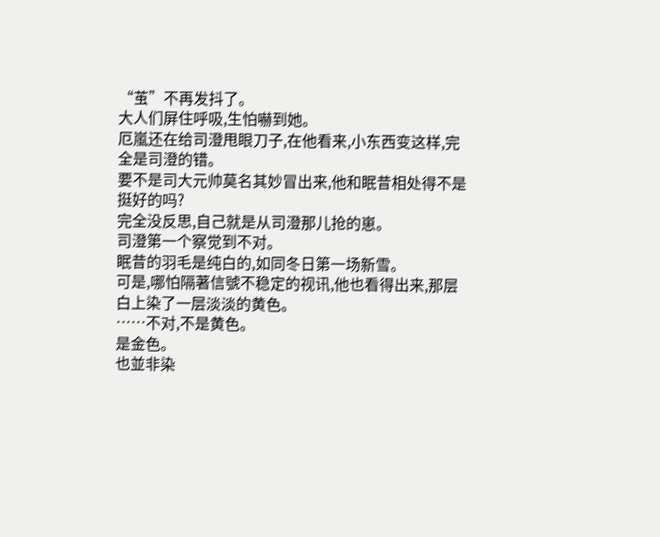“茧”不再发抖了。
大人们屏住呼吸,生怕嚇到她。
厄嵐还在给司澄甩眼刀子,在他看来,小东西变这样,完全是司澄的错。
要不是司大元帅莫名其妙冒出来,他和眠昔相处得不是挺好的吗?
完全没反思,自己就是从司澄那儿抢的崽。
司澄第一个察觉到不对。
眠昔的羽毛是纯白的,如同冬日第一场新雪。
可是,哪怕隔著信號不稳定的视讯,他也看得出来,那层白上染了一层淡淡的黄色。
……不对,不是黄色。
是金色。
也並非染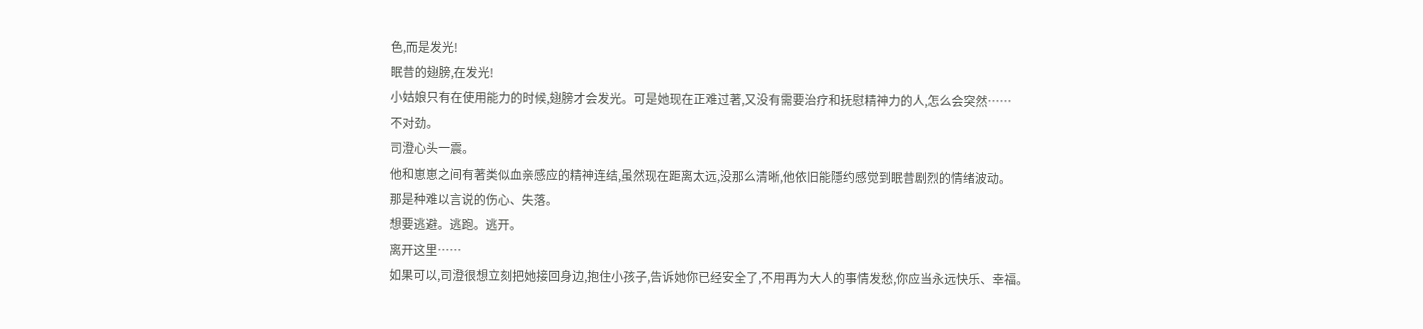色,而是发光!
眠昔的翅膀,在发光!
小姑娘只有在使用能力的时候,翅膀才会发光。可是她现在正难过著,又没有需要治疗和抚慰精神力的人,怎么会突然……
不对劲。
司澄心头一震。
他和崽崽之间有著类似血亲感应的精神连结,虽然现在距离太远,没那么清晰,他依旧能隱约感觉到眠昔剧烈的情绪波动。
那是种难以言说的伤心、失落。
想要逃避。逃跑。逃开。
离开这里……
如果可以,司澄很想立刻把她接回身边,抱住小孩子,告诉她你已经安全了,不用再为大人的事情发愁,你应当永远快乐、幸福。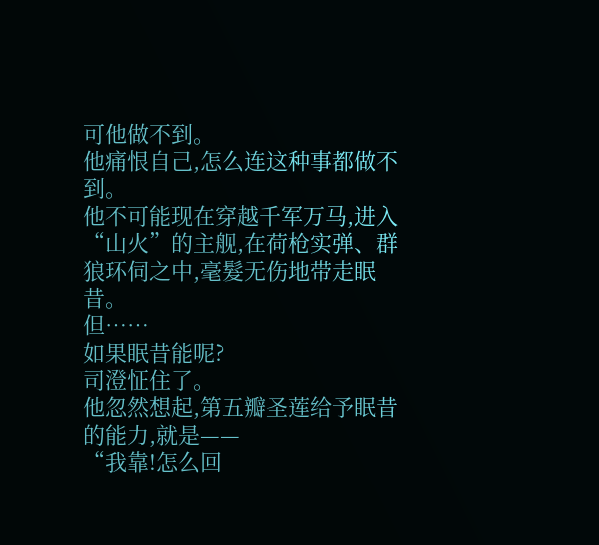可他做不到。
他痛恨自己,怎么连这种事都做不到。
他不可能现在穿越千军万马,进入“山火”的主舰,在荷枪实弹、群狼环伺之中,毫髮无伤地带走眠昔。
但……
如果眠昔能呢?
司澄怔住了。
他忽然想起,第五瓣圣莲给予眠昔的能力,就是——
“我靠!怎么回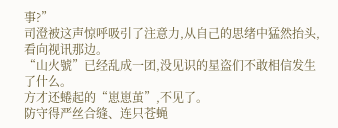事?”
司澄被这声惊呼吸引了注意力,从自己的思绪中猛然抬头,看向视讯那边。
“山火號”已经乱成一团,没见识的星盗们不敢相信发生了什么。
方才还蜷起的“崽崽茧”,不见了。
防守得严丝合缝、连只苍蝇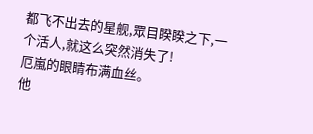都飞不出去的星舰,眾目睽睽之下,一个活人,就这么突然消失了!
厄嵐的眼睛布满血丝。
他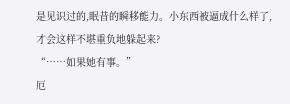是见识过的,眠昔的瞬移能力。小东西被逼成什么样了,才会这样不堪重负地躲起来?
“……如果她有事。”
厄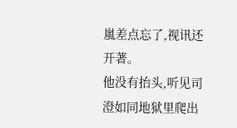嵐差点忘了,视讯还开著。
他没有抬头,听见司澄如同地狱里爬出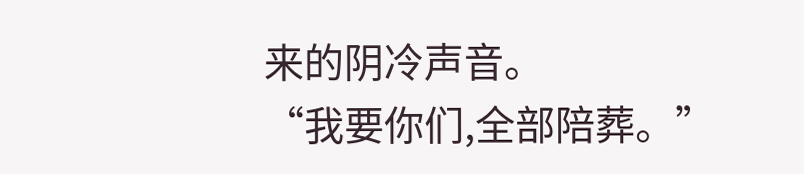来的阴冷声音。
“我要你们,全部陪葬。”